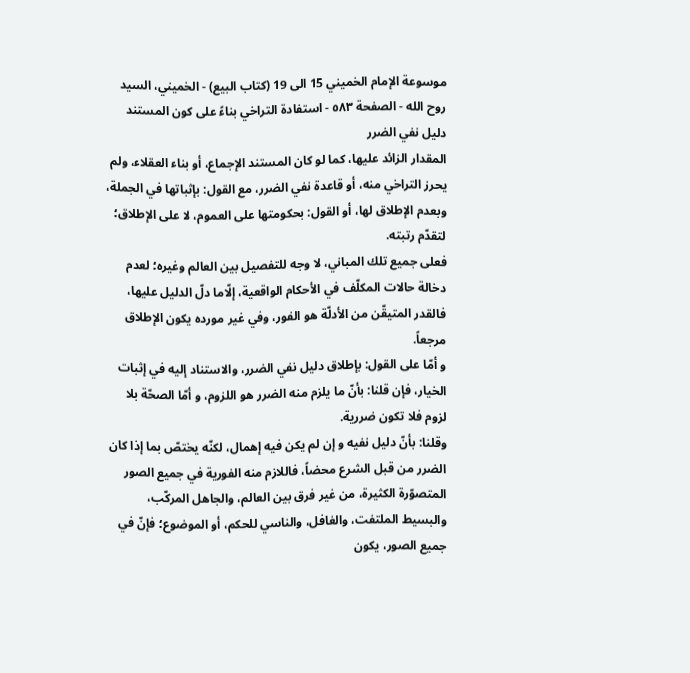موسوعة الإمام الخميني 15 الى 19 (كتاب البيع) - الخميني، السيد روح الله - الصفحة ٥٨٣ - استفادة التراخي بناءً على كون المستند دليل نفي الضرر
المقدار الزائد عليها، كما لو كان المستند الإجماع، أو بناء العقلاء، ولم يحرز التراخي منه، أو قاعدة نفي الضرر، مع القول: بإثباتها في الجملة، وبعدم الإطلاق لها، أو القول: بحكومتها على العموم، لا على الإطلاق؛ لتقدّم رتبته.
فعلى جميع تلك المباني، لا وجه للتفصيل بين العالم وغيره؛ لعدم دخالة حالات المكلّف في الأحكام الواقعية، إلّاما دلّ الدليل عليها، فالقدر المتيقّن من الأدلّة هو الفور، وفي غير مورده يكون الإطلاق مرجعاً.
و أمّا على القول: بإطلاق دليل نفي الضرر، والاستناد إليه في إثبات الخيار، فإن قلنا: بأنّ ما يلزم منه الضرر هو اللزوم، و أمّا الصحّة بلا لزوم فلا تكون ضررية.
وقلنا: بأنّ دليل نفيه و إن لم يكن فيه إهمال، لكنّه يختصّ بما إذا كان الضرر من قبل الشرع محضاً، فاللازم منه الفورية في جميع الصور المتصوّرة الكثيرة، من غير فرق بين العالم، والجاهل المركّب، والبسيط الملتفت، والغافل، والناسي للحكم، أو الموضوع؛ فإنّ في جميع الصور، يكون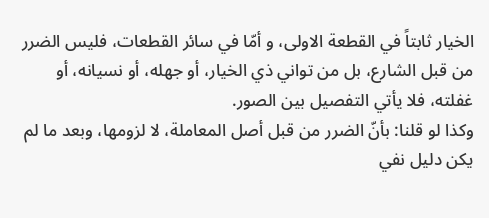الخيار ثابتاً في القطعة الاولى، و أمّا في سائر القطعات، فليس الضرر من قبل الشارع، بل من تواني ذي الخيار، أو جهله، أو نسيانه، أو غفلته، فلا يأتي التفصيل بين الصور.
وكذا لو قلنا: بأنّ الضرر من قبل أصل المعاملة، لا لزومها، وبعد ما لم يكن دليل نفي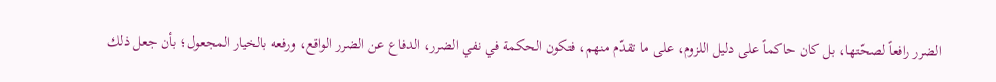الضرر رافعاً لصحّتها، بل كان حاكماً على دليل اللزوم، على ما تقدّم منهم، فتكون الحكمة في نفي الضرر، الدفاع عن الضرر الواقع، ورفعه بالخيار المجعول؛ بأن جعل ذلك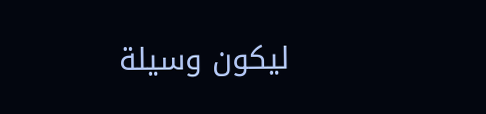ليكون وسيلة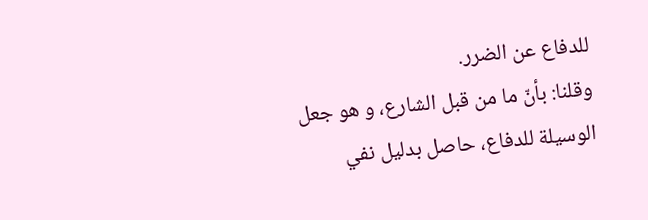للدفاع عن الضرر.
وقلنا: بأنّ ما من قبل الشارع، و هو جعل الوسيلة للدفاع، حاصل بدليل نفي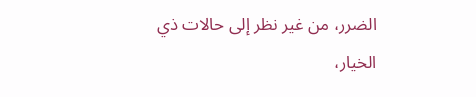الضرر، من غير نظر إلى حالات ذي الخيار،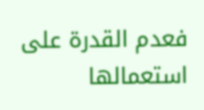فعدم القدرة على استعمالها